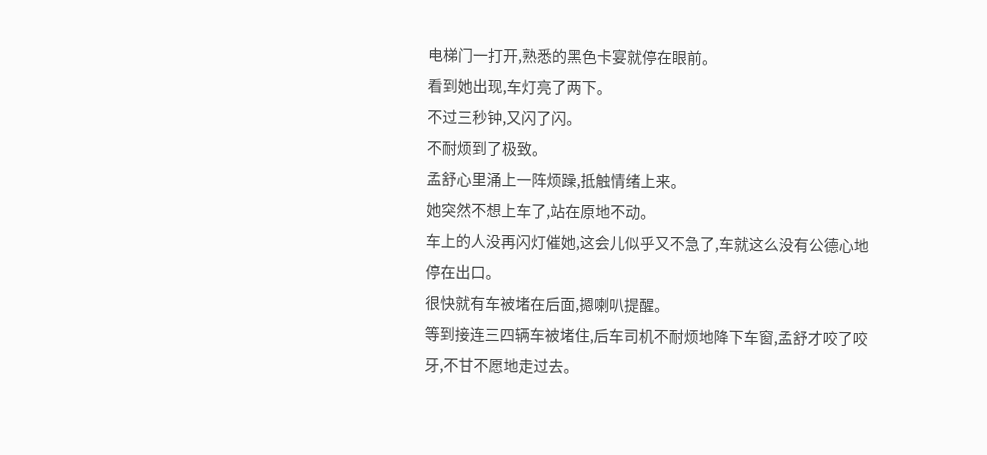电梯门一打开,熟悉的黑色卡宴就停在眼前。
看到她出现,车灯亮了两下。
不过三秒钟,又闪了闪。
不耐烦到了极致。
孟舒心里涌上一阵烦躁,抵触情绪上来。
她突然不想上车了,站在原地不动。
车上的人没再闪灯催她,这会儿似乎又不急了,车就这么没有公德心地停在出口。
很快就有车被堵在后面,摁喇叭提醒。
等到接连三四辆车被堵住,后车司机不耐烦地降下车窗,孟舒才咬了咬牙,不甘不愿地走过去。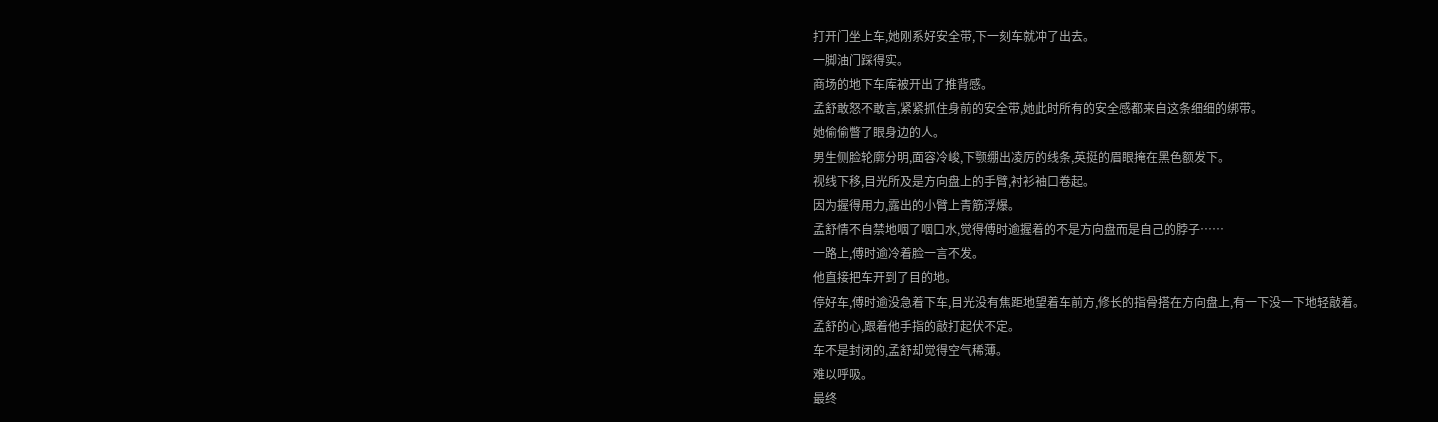打开门坐上车,她刚系好安全带,下一刻车就冲了出去。
一脚油门踩得实。
商场的地下车库被开出了推背感。
孟舒敢怒不敢言,紧紧抓住身前的安全带,她此时所有的安全感都来自这条细细的绑带。
她偷偷瞥了眼身边的人。
男生侧脸轮廓分明,面容冷峻,下颚绷出凌厉的线条,英挺的眉眼掩在黑色额发下。
视线下移,目光所及是方向盘上的手臂,衬衫袖口卷起。
因为握得用力,露出的小臂上青筋浮爆。
孟舒情不自禁地咽了咽口水,觉得傅时逾握着的不是方向盘而是自己的脖子……
一路上,傅时逾冷着脸一言不发。
他直接把车开到了目的地。
停好车,傅时逾没急着下车,目光没有焦距地望着车前方,修长的指骨搭在方向盘上,有一下没一下地轻敲着。
孟舒的心,跟着他手指的敲打起伏不定。
车不是封闭的,孟舒却觉得空气稀薄。
难以呼吸。
最终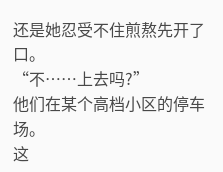还是她忍受不住煎熬先开了口。
“不……上去吗?”
他们在某个高档小区的停车场。
这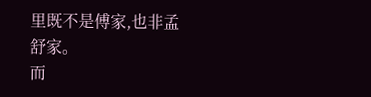里既不是傅家,也非孟舒家。
而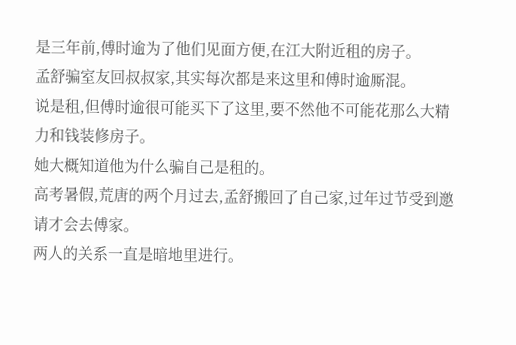是三年前,傅时逾为了他们见面方便,在江大附近租的房子。
孟舒骗室友回叔叔家,其实每次都是来这里和傅时逾厮混。
说是租,但傅时逾很可能买下了这里,要不然他不可能花那么大精力和钱装修房子。
她大概知道他为什么骗自己是租的。
高考暑假,荒唐的两个月过去,孟舒搬回了自己家,过年过节受到邀请才会去傅家。
两人的关系一直是暗地里进行。